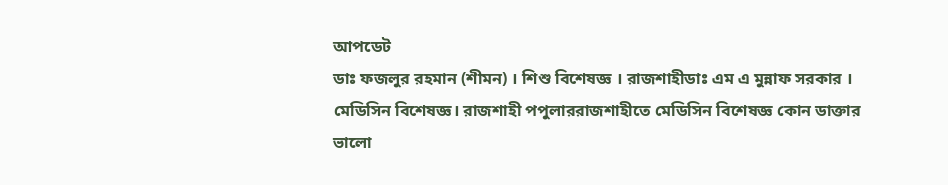আপডেট
ডাঃ ফজলুর রহমান (শীমন) । শিশু বিশেষজ্ঞ । রাজশাহীডাঃ এম এ মুন্নাফ সরকার । মেডিসিন বিশেষজ্ঞ। রাজশাহী পপুলাররাজশাহীতে মেডিসিন বিশেষজ্ঞ কোন ডাক্তার ভালো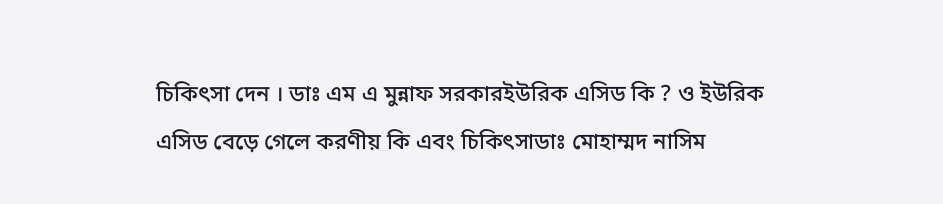চিকিৎসা দেন । ডাঃ এম এ মুন্নাফ সরকারইউরিক এসিড কি ? ও ইউরিক এসিড বেড়ে গেলে করণীয় কি এবং চিকিৎসাডাঃ মোহাম্মদ নাসিম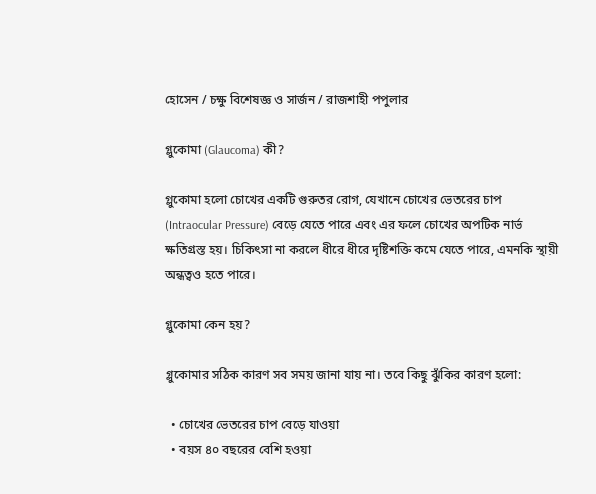হোসেন / চক্ষু বিশেষজ্ঞ ও সার্জন / রাজশাহী পপুলার

গ্লুকোমা (Glaucoma) কী?

গ্লুকোমা হলো চোখের একটি গুরুতর রোগ, যেখানে চোখের ভেতরের চাপ (Intraocular Pressure) বেড়ে যেতে পারে এবং এর ফলে চোখের অপটিক নার্ভ ক্ষতিগ্রস্ত হয়। চিকিৎসা না করলে ধীরে ধীরে দৃষ্টিশক্তি কমে যেতে পারে, এমনকি স্থায়ী অন্ধত্বও হতে পারে।

গ্লুকোমা কেন হয়?

গ্লুকোমার সঠিক কারণ সব সময় জানা যায় না। তবে কিছু ঝুঁকির কারণ হলো:

  • চোখের ভেতরের চাপ বেড়ে যাওয়া
  • বয়স ৪০ বছরের বেশি হওয়া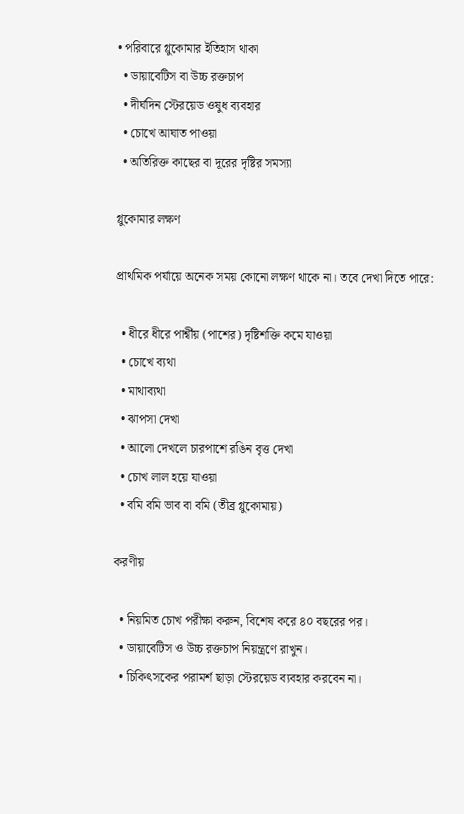• পরিবারে গ্লুকোমার ইতিহাস থাকা
  • ডায়াবেটিস বা উচ্চ রক্তচাপ
  • দীর্ঘদিন স্টেরয়েড ওষুধ ব্যবহার
  • চোখে আঘাত পাওয়া
  • অতিরিক্ত কাছের বা দূরের দৃষ্টির সমস্যা

গ্লুকোমার লক্ষণ

প্রাথমিক পর্যায়ে অনেক সময় কোনো লক্ষণ থাকে না। তবে দেখা দিতে পারে:

  • ধীরে ধীরে পার্শ্বীয় (পাশের) দৃষ্টিশক্তি কমে যাওয়া
  • চোখে ব্যথা
  • মাথাব্যথা
  • ঝাপসা দেখা
  • আলো দেখলে চারপাশে রঙিন বৃত্ত দেখা
  • চোখ লাল হয়ে যাওয়া
  • বমি বমি ভাব বা বমি (তীব্র গ্লুকোমায়)

করণীয়

  • নিয়মিত চোখ পরীক্ষা করুন, বিশেষ করে ৪০ বছরের পর।
  • ডায়াবেটিস ও উচ্চ রক্তচাপ নিয়ন্ত্রণে রাখুন।
  • চিকিৎসকের পরামর্শ ছাড়া স্টেরয়েড ব্যবহার করবেন না।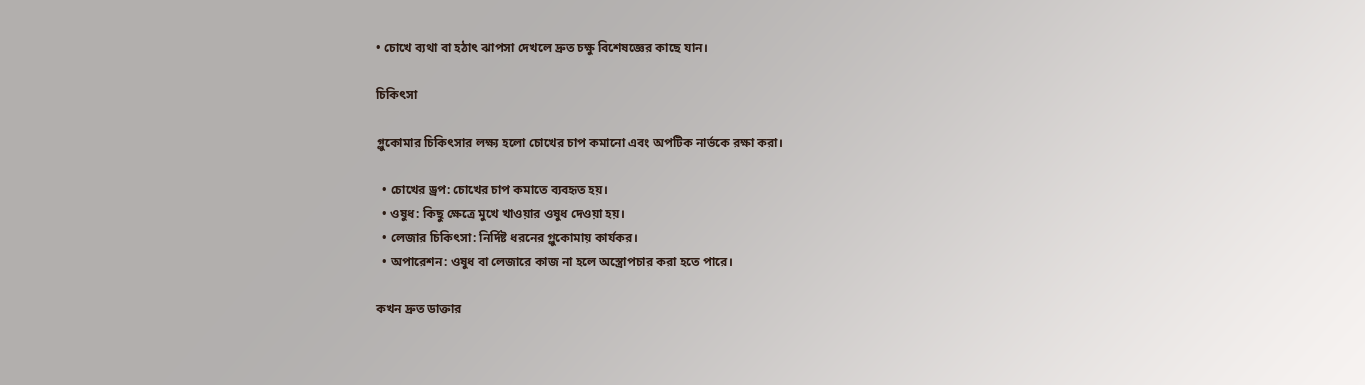• চোখে ব্যথা বা হঠাৎ ঝাপসা দেখলে দ্রুত চক্ষু বিশেষজ্ঞের কাছে যান।

চিকিৎসা

গ্লুকোমার চিকিৎসার লক্ষ্য হলো চোখের চাপ কমানো এবং অপটিক নার্ভকে রক্ষা করা।

  • চোখের ড্রপ: চোখের চাপ কমাতে ব্যবহৃত হয়।
  • ওষুধ: কিছু ক্ষেত্রে মুখে খাওয়ার ওষুধ দেওয়া হয়।
  • লেজার চিকিৎসা: নির্দিষ্ট ধরনের গ্লুকোমায় কার্যকর।
  • অপারেশন: ওষুধ বা লেজারে কাজ না হলে অস্ত্রোপচার করা হতে পারে।

কখন দ্রুত ডাক্তার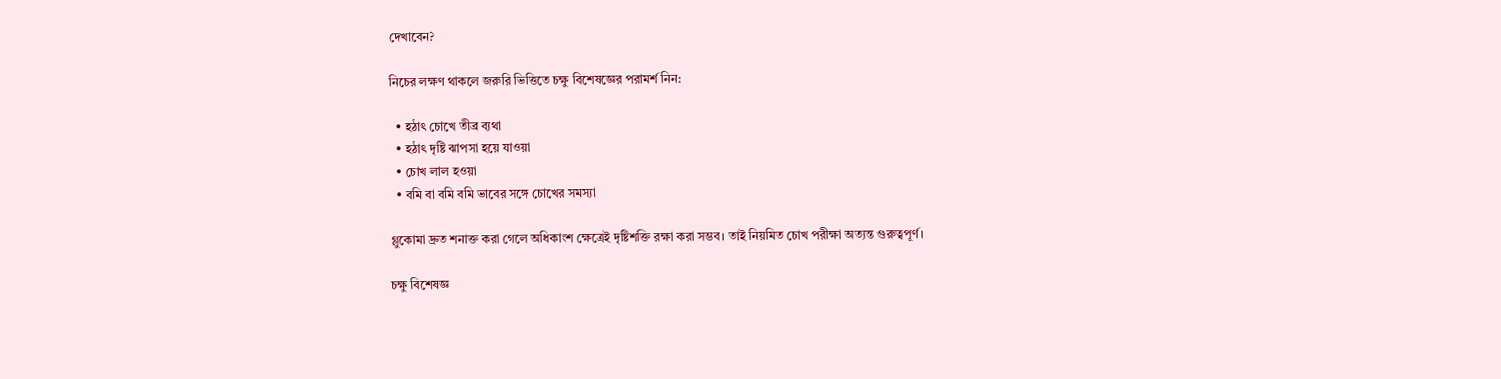দেখাবেন?

নিচের লক্ষণ থাকলে জরুরি ভিত্তিতে চক্ষু বিশেষজ্ঞের পরামর্শ নিন:

  • হঠাৎ চোখে তীব্র ব্যথা
  • হঠাৎ দৃষ্টি ঝাপসা হয়ে যাওয়া
  • চোখ লাল হওয়া
  • বমি বা বমি বমি ভাবের সঙ্গে চোখের সমস্যা

গ্লুকোমা দ্রুত শনাক্ত করা গেলে অধিকাংশ ক্ষেত্রেই দৃষ্টিশক্তি রক্ষা করা সম্ভব। তাই নিয়মিত চোখ পরীক্ষা অত্যন্ত গুরুত্বপূর্ণ।

চক্ষু বিশেষজ্ঞ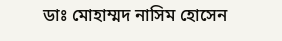ডাঃ মোহাম্মদ নাসিম হোসেন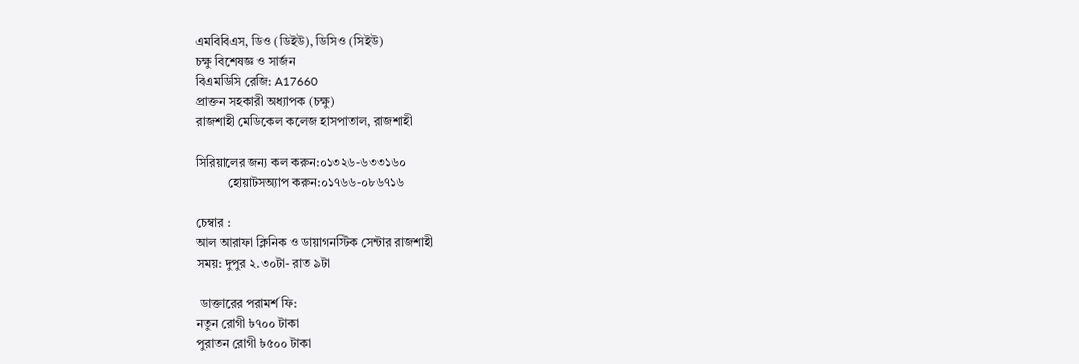এমবিবিএস, ডিও (ডিইউ), ডিসিও (সিইউ)
চক্ষু বিশেষজ্ঞ ও সার্জন
বিএমডিসি রেজি: A17660
প্রাক্তন সহকারী অধ্যাপক (চক্ষু)
রাজশাহী মেডিকেল কলেজ হাসপাতাল, রাজশাহী

সিরিয়ালের জন্য কল করুন:০১৩২৬-৬৩৩১৬০
          হোয়াটসঅ্যাপ করুন:০১৭৬৬-০৮৬৭১৬

চেম্বার :
আল আরাফা ক্লিনিক ও ডায়াগনস্টিক সেন্টার রাজশাহী
সময়: দুপুর ২.৩০টা- রাত ৯টা

 ডাক্তারের পরামর্শ ফি:
নতুন রোগী ৳৭০০ টাকা
পুরাতন রোগী ৳৫০০ টাকা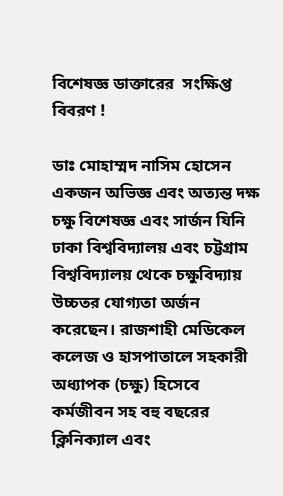বিশেষজ্ঞ ডাক্তারের  সংক্ষিপ্ত বিবরণ !

ডাঃ মোহাম্মদ নাসিম হোসেন একজন অভিজ্ঞ এবং অত্যন্ত দক্ষ চক্ষু বিশেষজ্ঞ এবং সার্জন যিনি ঢাকা বিশ্ববিদ্যালয় এবং চট্টগ্রাম বিশ্ববিদ্যালয় থেকে চক্ষুবিদ্যায় উচ্চতর যোগ্যতা অর্জন করেছেন। রাজশাহী মেডিকেল কলেজ ও হাসপাতালে সহকারী অধ্যাপক (চক্ষু) হিসেবে কর্মজীবন সহ বহু বছরের ক্লিনিক্যাল এবং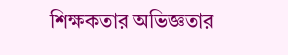শিক্ষকতার অভিজ্ঞতার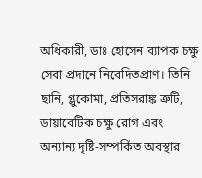অধিকারী, ডাঃ হোসেন ব্যাপক চক্ষু সেবা প্রদানে নিবেদিতপ্রাণ। তিনি ছানি, গ্লুকোমা, প্রতিসরাঙ্ক ত্রুটি, ডায়াবেটিক চক্ষু রোগ এবং অন্যান্য দৃষ্টি-সম্পর্কিত অবস্থার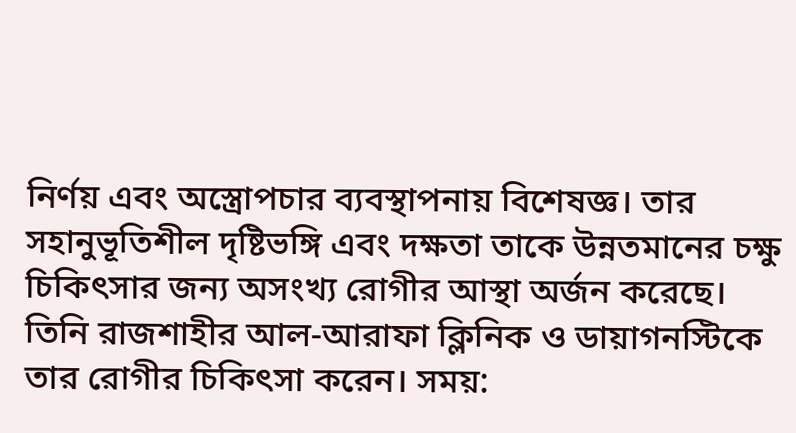নির্ণয় এবং অস্ত্রোপচার ব্যবস্থাপনায় বিশেষজ্ঞ। তার সহানুভূতিশীল দৃষ্টিভঙ্গি এবং দক্ষতা তাকে উন্নতমানের চক্ষু চিকিৎসার জন্য অসংখ্য রোগীর আস্থা অর্জন করেছে। তিনি রাজশাহীর আল-আরাফা ক্লিনিক ও ডায়াগনস্টিকে তার রোগীর চিকিৎসা করেন। সময়: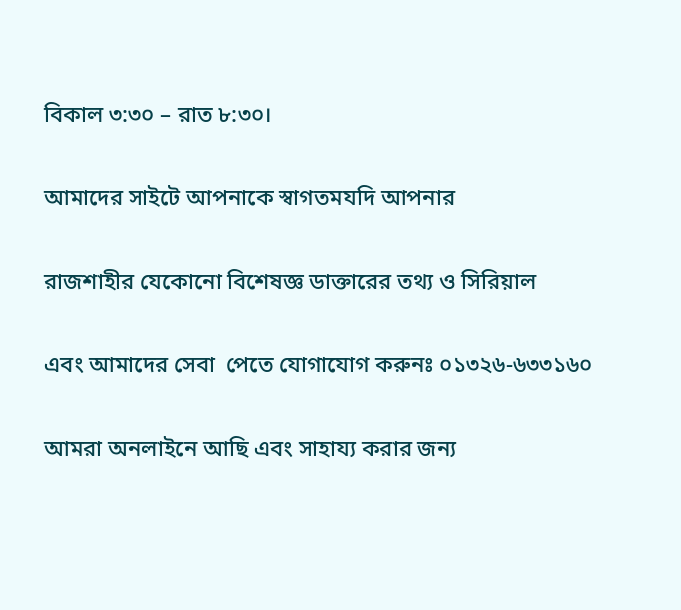বিকাল ৩:৩০ – রাত ৮:৩০।

আমাদের সাইটে আপনাকে স্বাগতমযদি আপনার

রাজশাহীর যেকোনো বিশেষজ্ঞ ডাক্তারের তথ্য ও সিরিয়াল

এবং আমাদের সেবা  পেতে যোগাযোগ করুনঃ ০১৩২৬-৬৩৩১৬০

আমরা অনলাইনে আছি এবং সাহায্য করার জন্য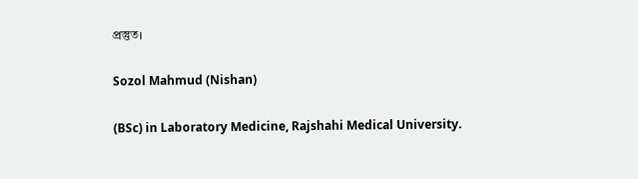প্রস্তুত।

Sozol Mahmud (Nishan)

(BSc) in Laboratory Medicine, Rajshahi Medical University.